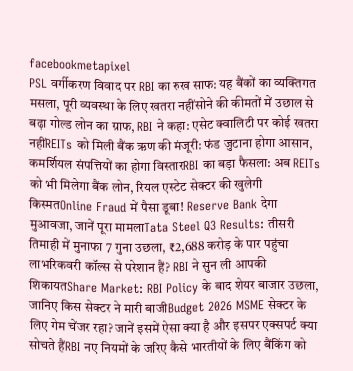facebookmetapixel
PSL वर्गीकरण विवाद पर RBI का रुख साफ: यह बैंकों का व्यक्तिगत मसला, पूरी व्यवस्था के लिए खतरा नहींसोने की कीमतों में उछाल से बढ़ा गोल्ड लोन का ग्राफ, RBI ने कहा: एसेट क्वालिटी पर कोई खतरा नहींREITs को मिली बैंक ऋण की मंजूरी: फंड जुटाना होगा आसान, कमर्शियल संपत्तियों का होगा विस्तारRBI का बड़ा फैसला: अब REITs को भी मिलेगा बैंक लोन, रियल एस्टेट सेक्टर की खुलेगी किस्मतOnline Fraud में पैसा डूबा! Reserve Bank देगा मुआवजा, जानें पूरा मामलाTata Steel Q3 Results: तीसरी तिमाही में मुनाफा 7 गुना उछला, ₹2,688 करोड़ के पार पहुंचा लाभरिकवरी कॉल्स से परेशान हैं? RBI ने सुन ली आपकी शिकायतShare Market: RBI Policy के बाद शेयर बाजार उछला, जानिए किस सेक्टर ने मारी बाजीBudget 2026 MSME सेक्टर के लिए गेम चेंजर रहा? जानें इसमें ऐसा क्या है और इसपर एक्सपर्ट क्या सोचते हैंRBI नए नियमों के जरिए कैसे भारतीयों के लिए बैंकिंग को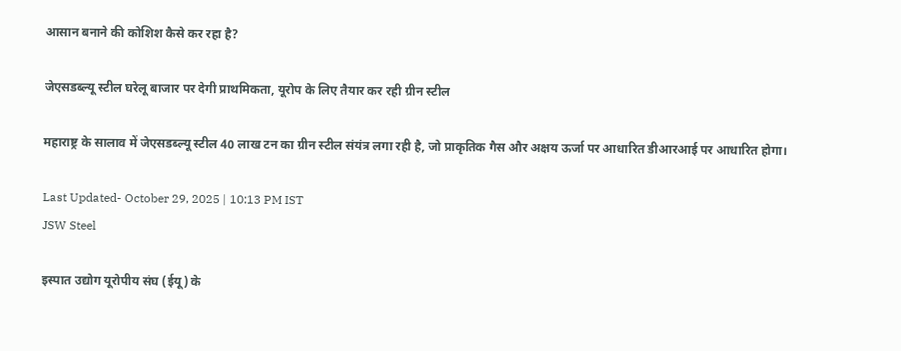आसान बनाने की कोशिश कैसे कर रहा है?

जेएसडब्ल्यू स्टील घरेलू बाजार पर देगी प्राथमिकता, यूरोप के लिए तैयार कर रही ग्रीन स्टील

महाराष्ट्र के सालाव में जेएसडब्ल्यू स्टील 40 लाख टन का ग्रीन स्टील संयंत्र लगा रही है, जो प्राकृतिक गैस और अक्षय ऊर्जा पर आधारित डीआरआई पर आधारित होगा।

Last Updated- October 29, 2025 | 10:13 PM IST
JSW Steel

इस्पात उद्योग यूरोपीय संघ (ईयू) के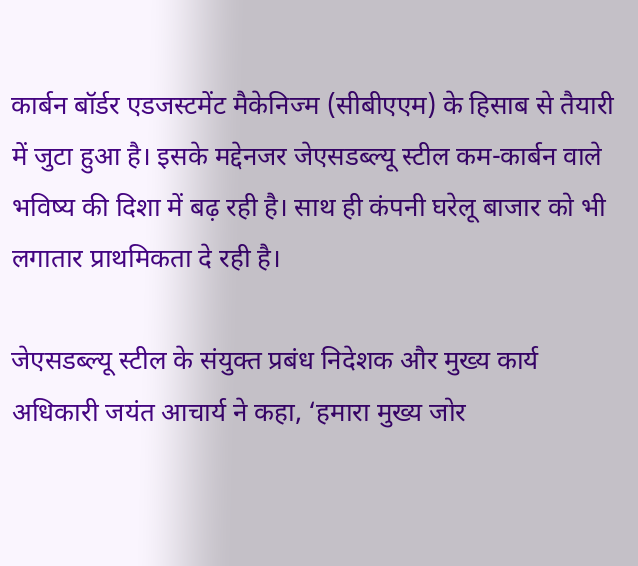कार्बन बॉर्डर एडजस्टमेंट मैकेनिज्म (सीबीएएम) के हिसाब से तैयारी में जुटा हुआ है। इसके मद्देनजर जेएसडब्ल्यू स्टील कम-कार्बन वाले भविष्य की दिशा में बढ़ रही है। साथ ही कंपनी घरेलू बाजार को भी लगातार प्राथमिकता दे रही है।

जेएसडब्ल्यू स्टील के संयुक्त प्रबंध निदेशक और मुख्य कार्य अधिकारी जयंत आचार्य ने कहा, ‘हमारा मुख्य जोर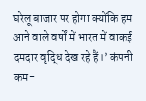घरेलू बाजार पर होगा क्योंकि हम आने वाले वर्षों में भारत में वाकई दमदार वृद्धि देख रहे हैं।’ कंपनी कम-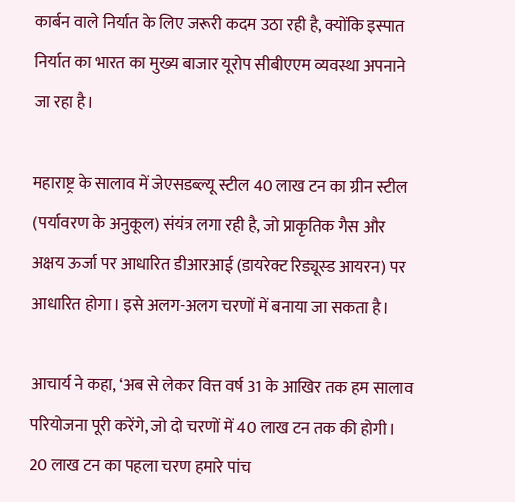कार्बन वाले निर्यात के लिए जरूरी कदम उठा रही है, क्योंकि इस्पात निर्यात का भारत का मुख्य बाजार यूरोप सीबीएएम व्यवस्था अपनाने जा रहा है।

महाराष्ट्र के सालाव में जेएसडब्ल्यू स्टील 40 लाख टन का ग्रीन स्टील (पर्यावरण के अनुकूल) संयंत्र लगा रही है, जो प्राकृतिक गैस और अक्षय ऊर्जा पर आधारित डीआरआई (डायरेक्ट रिड्यूस्ड आयरन) पर आधारित होगा। इसे अलग-अलग चरणों में बनाया जा सकता है।

आचार्य ने कहा, ‘अब से लेकर वित्त वर्ष 31 के आखिर तक हम सालाव परियोजना पूरी करेंगे, जो दो चरणों में 40 लाख टन तक की होगी। 20 लाख टन का पहला चरण हमारे पांच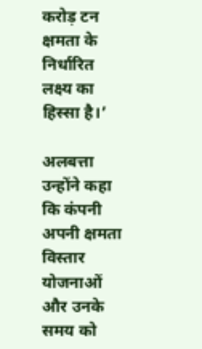करोड़ टन क्षमता के निर्धारित लक्ष्य का हिस्सा है।’

अलबत्ता उन्होंने कहा कि कंपनी अपनी क्षमता विस्तार योजनाओं और उनके समय को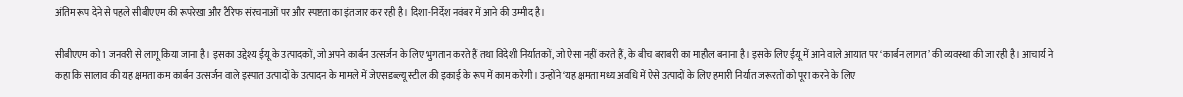अंतिम रूप देने से पहले सीबीएएम की रूपरेखा और टैरिफ संरचनाओं पर और स्पष्टता का इंतजार कर रही है। दिशा-निर्देश नवंबर में आने की उम्मीद है।

सीबीएएम को 1 जनवरी से लागू किया जाना है। इसका उद्देश्य ईयू के उत्पादकों, जो अपने कार्बन उत्सर्जन के लिए भुगतान करते हैं तथा विदेशी निर्यातकों, जो ऐसा नहीं करते हैं, के बीच बराबरी का माहौल बनाना है। इसके लिए ईयू में आने वाले आयात पर ‘कार्बन लागत’ की व्यवस्था की जा रही है। आचार्य ने कहा कि सालाव की यह क्षमता कम कार्बन उत्सर्जन वाले इस्पात उत्पादों के उत्पादन के मामले में जेएसडब्ल्यू स्टील की इकाई के रूप में काम करेगी। उन्होंने ‘यह क्षमता मध्य अवधि में ऐसे उत्पादों के लिए हमारी निर्यात जरूरतों को पूरा करने के लिए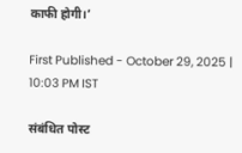काफी होगी।’

First Published - October 29, 2025 | 10:03 PM IST

संबंधित पोस्ट